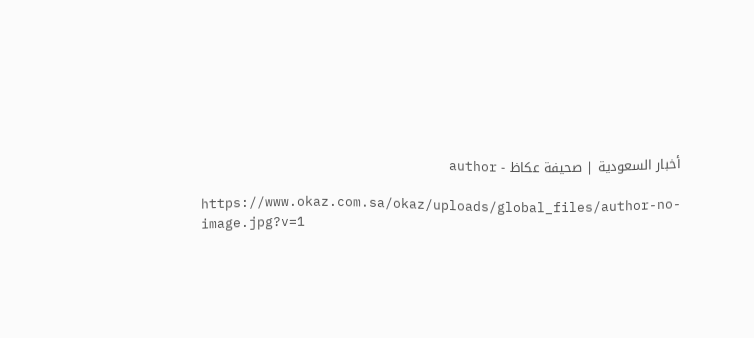أخبار السعودية | صحيفة عكاظ - author

https://www.okaz.com.sa/okaz/uploads/global_files/author-no-image.jpg?v=1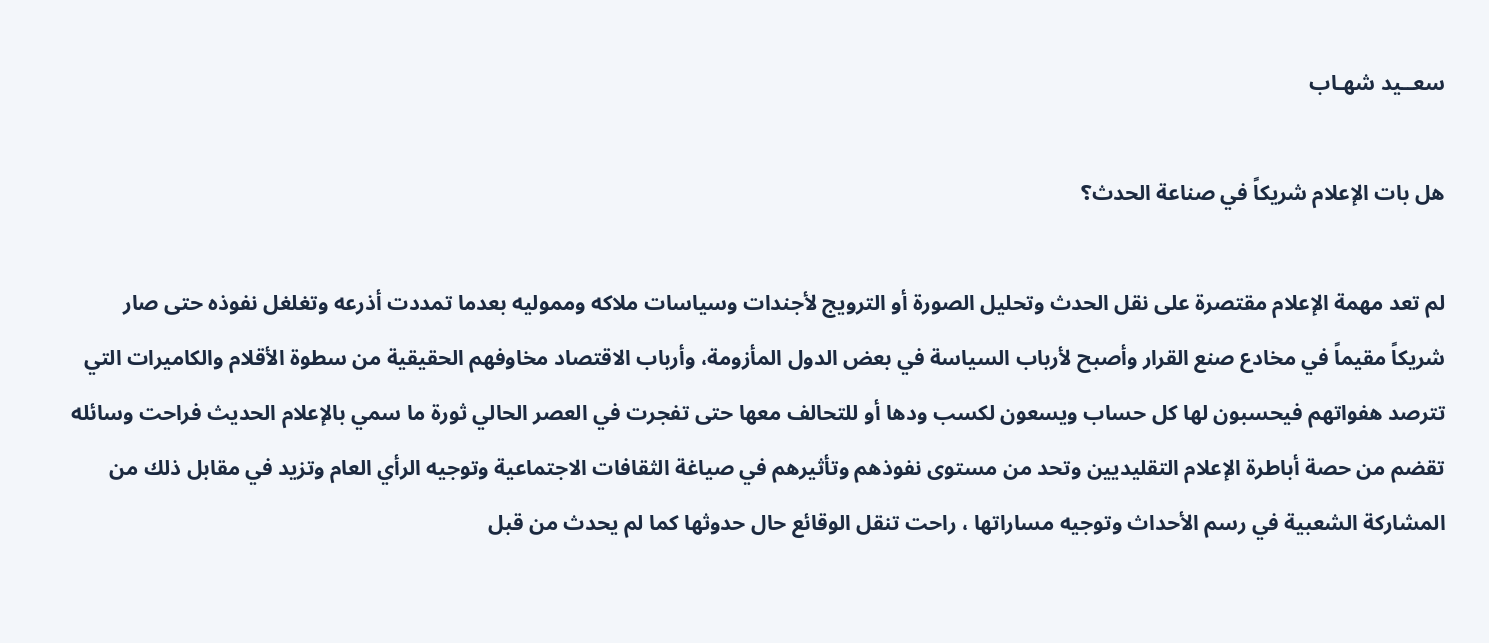سعــيد شهـاب

هل بات الإعلام شريكاً في صناعة الحدث؟

لم تعد مهمة الإعلام مقتصرة على نقل الحدث وتحليل الصورة أو الترويج لأجندات وسياسات ملاكه ومموليه بعدما تمددت أذرعه وتغلغل نفوذه حتى صار شريكاً مقيماً في مخادع صنع القرار وأصبح لأرباب السياسة في بعض الدول المأزومة، وأرباب الاقتصاد مخاوفهم الحقيقية من سطوة الأقلام والكاميرات التي تترصد هفواتهم فيحسبون لها كل حساب ويسعون لكسب ودها أو للتحالف معها حتى تفجرت في العصر الحالي ثورة ما سمي بالإعلام الحديث فراحت وسائله تقضم من حصة أباطرة الإعلام التقليديين وتحد من مستوى نفوذهم وتأثيرهم في صياغة الثقافات الاجتماعية وتوجيه الرأي العام وتزيد في مقابل ذلك من المشاركة الشعبية في رسم الأحداث وتوجيه مساراتها ، راحت تنقل الوقائع حال حدوثها كما لم يحدث من قبل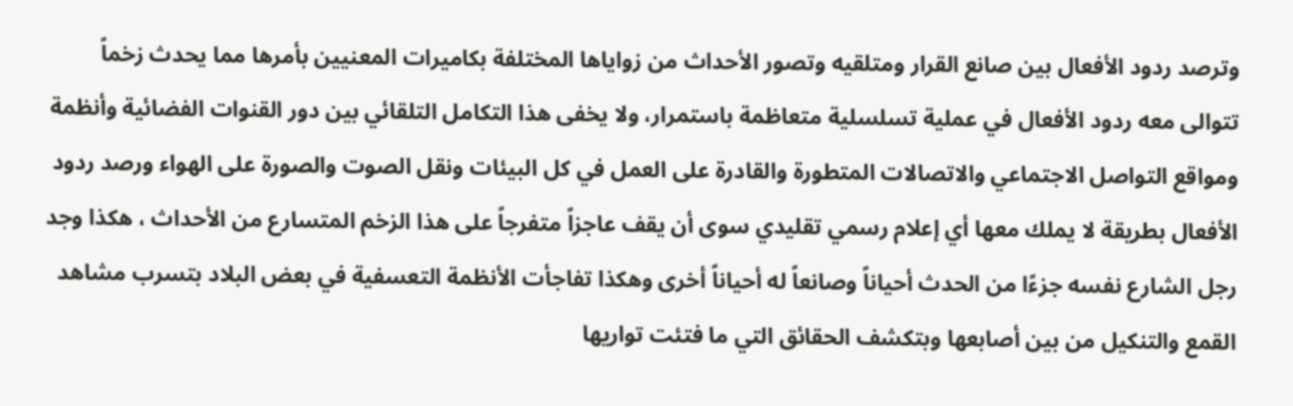وترصد ردود الأفعال بين صانع القرار ومتلقيه وتصور الأحداث من زواياها المختلفة بكاميرات المعنيين بأمرها مما يحدث زخماً تتوالى معه ردود الأفعال في عملية تسلسلية متعاظمة باستمرار، ولا يخفى هذا التكامل التلقائي بين دور القنوات الفضائية وأنظمة ومواقع التواصل الاجتماعي والاتصالات المتطورة والقادرة على العمل في كل البيئات ونقل الصوت والصورة على الهواء ورصد ردود الأفعال بطريقة لا يملك معها أي إعلام رسمي تقليدي سوى أن يقف عاجزاً متفرجاً على هذا الزخم المتسارع من الأحداث ، هكذا وجد رجل الشارع نفسه جزءًا من الحدث أحياناً وصانعاً له أحياناً أخرى وهكذا تفاجأت الأنظمة التعسفية في بعض البلاد بتسرب مشاهد القمع والتنكيل من بين أصابعها وبتكشف الحقائق التي ما فتئت تواريها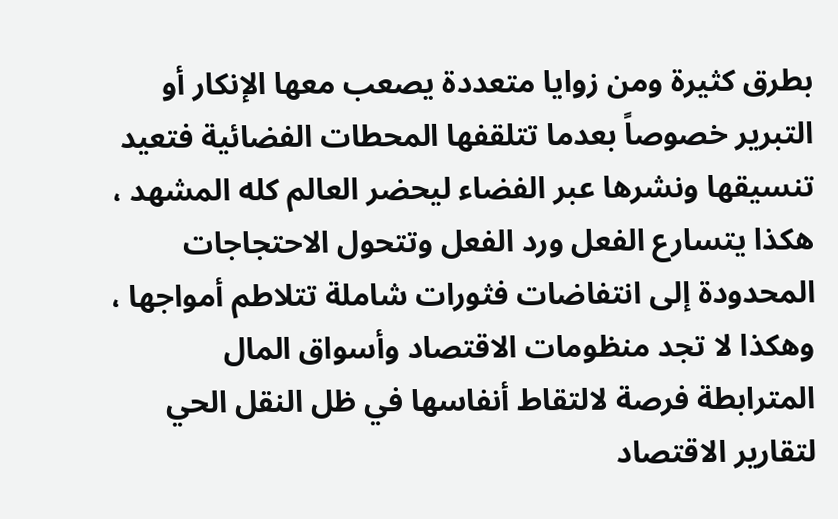بطرق كثيرة ومن زوايا متعددة يصعب معها الإنكار أو التبرير خصوصاً بعدما تتلقفها المحطات الفضائية فتعيد تنسيقها ونشرها عبر الفضاء ليحضر العالم كله المشهد ، هكذا يتسارع الفعل ورد الفعل وتتحول الاحتجاجات المحدودة إلى انتفاضات فثورات شاملة تتلاطم أمواجها ، وهكذا لا تجد منظومات الاقتصاد وأسواق المال المترابطة فرصة لالتقاط أنفاسها في ظل النقل الحي لتقارير الاقتصاد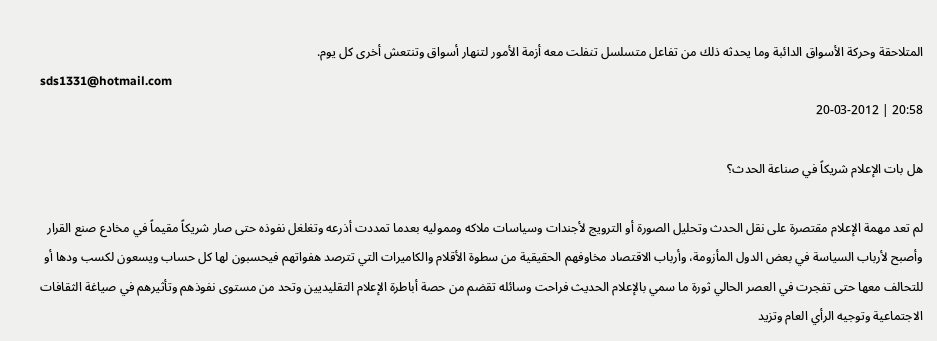المتلاحقة وحركة الأسواق الدائبة وما يحدثه ذلك من تفاعل متسلسل تنفلت معه أزمة الأمور لتنهار أسواق وتنتعش أخرى كل يوم.
sds1331@hotmail.com
20:58 | 20-03-2012

هل بات الإعلام شريكاً في صناعة الحدث؟

لم تعد مهمة الإعلام مقتصرة على نقل الحدث وتحليل الصورة أو الترويج لأجندات وسياسات ملاكه ومموليه بعدما تمددت أذرعه وتغلغل نفوذه حتى صار شريكاً مقيماً في مخادع صنع القرار وأصبح لأرباب السياسة في بعض الدول المأزومة، وأرباب الاقتصاد مخاوفهم الحقيقية من سطوة الأقلام والكاميرات التي تترصد هفواتهم فيحسبون لها كل حساب ويسعون لكسب ودها أو للتحالف معها حتى تفجرت في العصر الحالي ثورة ما سمي بالإعلام الحديث فراحت وسائله تقضم من حصة أباطرة الإعلام التقليديين وتحد من مستوى نفوذهم وتأثيرهم في صياغة الثقافات الاجتماعية وتوجيه الرأي العام وتزيد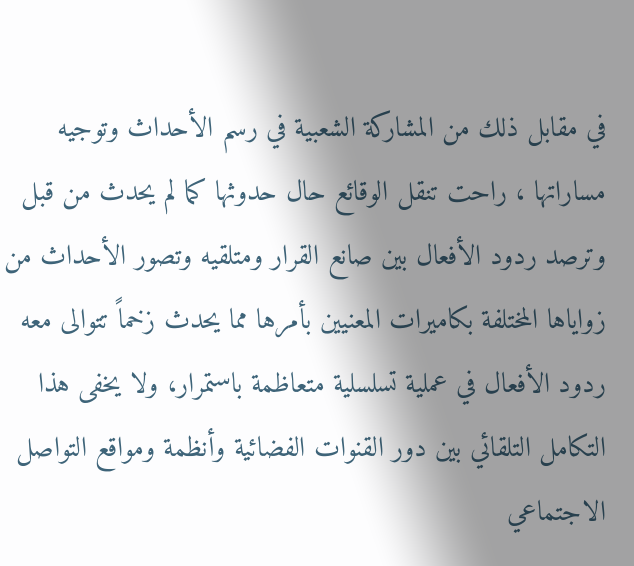في مقابل ذلك من المشاركة الشعبية في رسم الأحداث وتوجيه مساراتها ، راحت تنقل الوقائع حال حدوثها كما لم يحدث من قبل وترصد ردود الأفعال بين صانع القرار ومتلقيه وتصور الأحداث من زواياها المختلفة بكاميرات المعنيين بأمرها مما يحدث زخماً تتوالى معه ردود الأفعال في عملية تسلسلية متعاظمة باستمرار، ولا يخفى هذا التكامل التلقائي بين دور القنوات الفضائية وأنظمة ومواقع التواصل الاجتماعي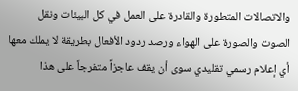والاتصالات المتطورة والقادرة على العمل في كل البيئات ونقل الصوت والصورة على الهواء ورصد ردود الأفعال بطريقة لا يملك معها أي إعلام رسمي تقليدي سوى أن يقف عاجزاً متفرجاً على هذا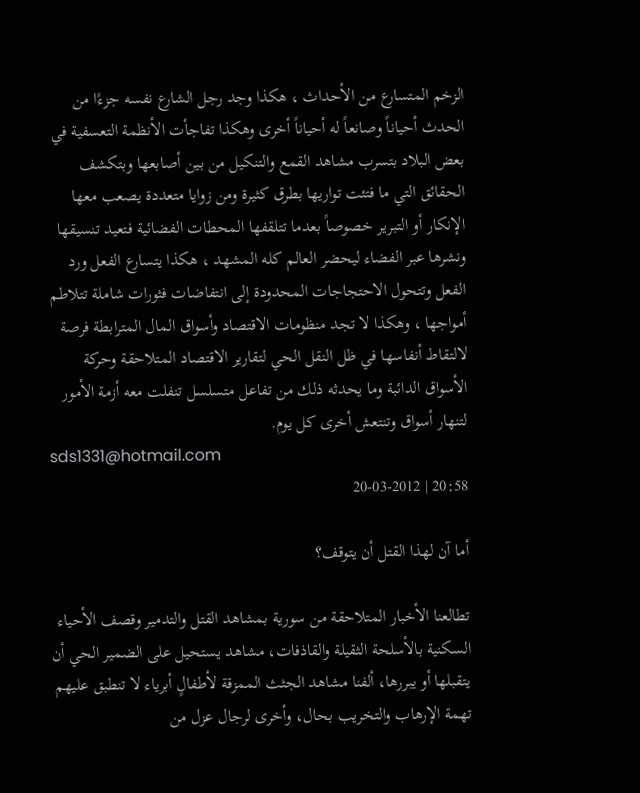الزخم المتسارع من الأحداث ، هكذا وجد رجل الشارع نفسه جزءًا من الحدث أحياناً وصانعاً له أحياناً أخرى وهكذا تفاجأت الأنظمة التعسفية في بعض البلاد بتسرب مشاهد القمع والتنكيل من بين أصابعها وبتكشف الحقائق التي ما فتئت تواريها بطرق كثيرة ومن زوايا متعددة يصعب معها الإنكار أو التبرير خصوصاً بعدما تتلقفها المحطات الفضائية فتعيد تنسيقها ونشرها عبر الفضاء ليحضر العالم كله المشهد ، هكذا يتسارع الفعل ورد الفعل وتتحول الاحتجاجات المحدودة إلى انتفاضات فثورات شاملة تتلاطم أمواجها ، وهكذا لا تجد منظومات الاقتصاد وأسواق المال المترابطة فرصة لالتقاط أنفاسها في ظل النقل الحي لتقارير الاقتصاد المتلاحقة وحركة الأسواق الدائبة وما يحدثه ذلك من تفاعل متسلسل تنفلت معه أزمة الأمور لتنهار أسواق وتنتعش أخرى كل يوم.
sds1331@hotmail.com
20:58 | 20-03-2012

أما آن لهذا القتل أن يتوقف؟

تطالعنا الأخبار المتلاحقة من سورية بمشاهد القتل والتدمير وقصف الأحياء السكنية بالأسلحة الثقيلة والقاذفات، مشاهد يستحيل على الضمير الحي أن يتقبلها أو يبررها، ألفنا مشاهد الجثث الممزقة لأطفالٍ أبرياء لا تنطبق عليهم تهمة الإرهاب والتخريب بحال، وأخرى لرجال عزل من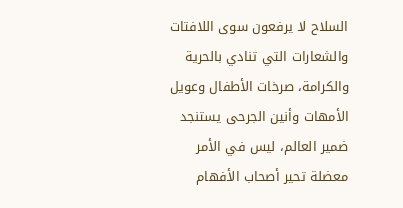السلاح لا يرفعون سوى اللافتات والشعارات التي تنادي بالحرية والكرامة، صرخات الأطفال وعويل الأمهات وأنين الجرحى يستنجد ضمير العالم، ليس في الأمر معضلة تحير أصحاب الأفهام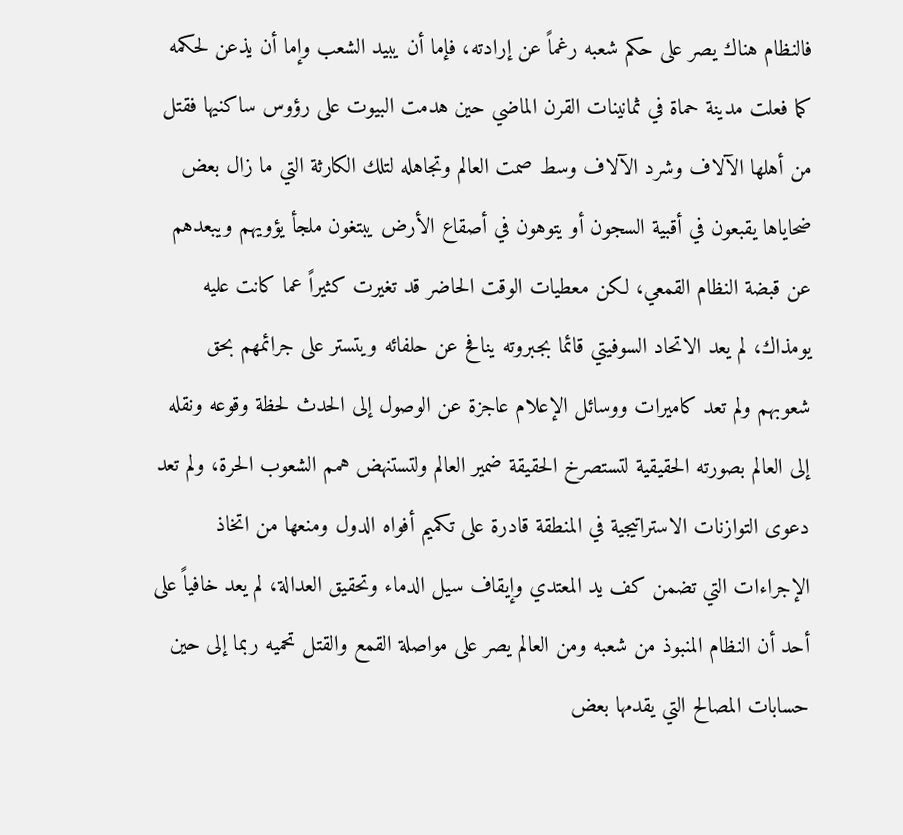فالنظام هناك يصر على حكم شعبه رغماً عن إرادته، فإما أن يبيد الشعب وإما أن يذعن لحكمه كما فعلت مدينة حماة في ثمانينات القرن الماضي حين هدمت البيوت على رؤوس ساكنيها فقتل من أهلها الآلاف وشرد الآلاف وسط صمت العالم وتجاهله لتلك الكارثة التي ما زال بعض ضحاياها يقبعون في أقبية السجون أو يتوهون في أصقاع الأرض يبتغون ملجأ يؤويهم ويبعدهم عن قبضة النظام القمعي، لكن معطيات الوقت الحاضر قد تغيرت كثيراً عما كانت عليه يومذاك، لم يعد الاتحاد السوفيتي قائما بجبروته ينافح عن حلفائه ويتستر على جرائمهم بحق شعوبهم ولم تعد كاميرات ووسائل الإعلام عاجزة عن الوصول إلى الحدث لحظة وقوعه ونقله إلى العالم بصورته الحقيقية لتستصرخ الحقيقة ضمير العالم ولتستنهض همم الشعوب الحرة، ولم تعد دعوى التوازنات الاستراتيجية في المنطقة قادرة على تكميم أفواه الدول ومنعها من اتخاذ الإجراءات التي تضمن كف يد المعتدي وإيقاف سيل الدماء وتحقيق العدالة، لم يعد خافياً على أحد أن النظام المنبوذ من شعبه ومن العالم يصر على مواصلة القمع والقتل تحميه ربما إلى حين حسابات المصالح التي يقدمها بعض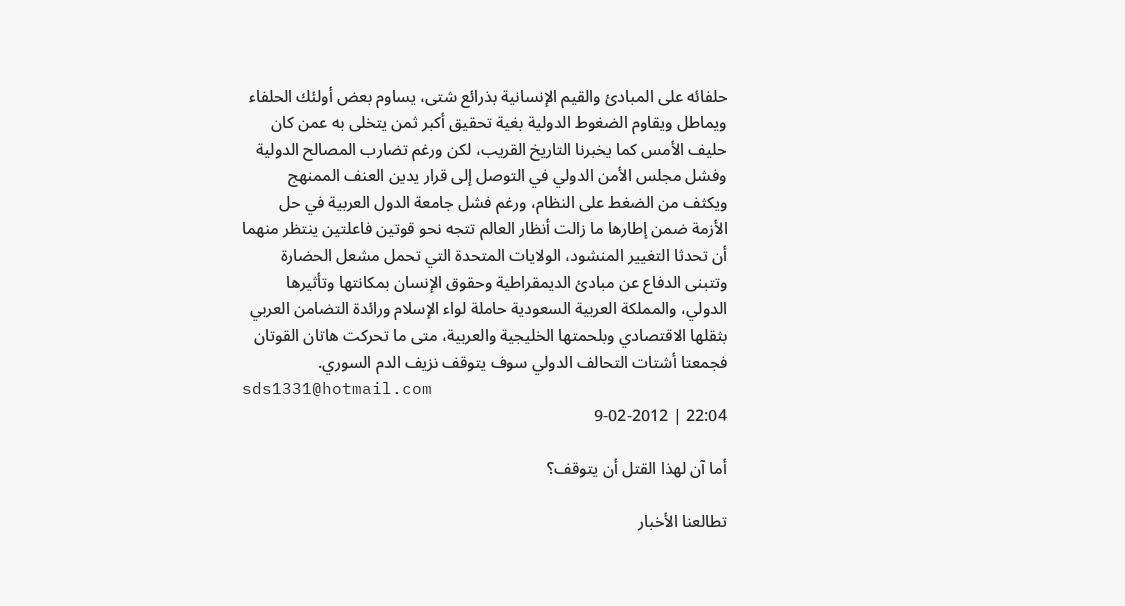حلفائه على المبادئ والقيم الإنسانية بذرائع شتى، يساوم بعض أولئك الحلفاء ويماطل ويقاوم الضغوط الدولية بغية تحقيق أكبر ثمن يتخلى به عمن كان حليف الأمس كما يخبرنا التاريخ القريب، لكن ورغم تضارب المصالح الدولية وفشل مجلس الأمن الدولي في التوصل إلى قرار يدين العنف الممنهج ويكثف من الضغط على النظام، ورغم فشل جامعة الدول العربية في حل الأزمة ضمن إطارها ما زالت أنظار العالم تتجه نحو قوتين فاعلتين ينتظر منهما أن تحدثا التغيير المنشود، الولايات المتحدة التي تحمل مشعل الحضارة وتتبنى الدفاع عن مبادئ الديمقراطية وحقوق الإنسان بمكانتها وتأثيرها الدولي، والمملكة العربية السعودية حاملة لواء الإسلام ورائدة التضامن العربي بثقلها الاقتصادي وبلحمتها الخليجية والعربية، متى ما تحركت هاتان القوتان فجمعتا أشتات التحالف الدولي سوف يتوقف نزيف الدم السوري.
sds1331@hotmail.com
22:04 | 9-02-2012

أما آن لهذا القتل أن يتوقف؟

تطالعنا الأخبار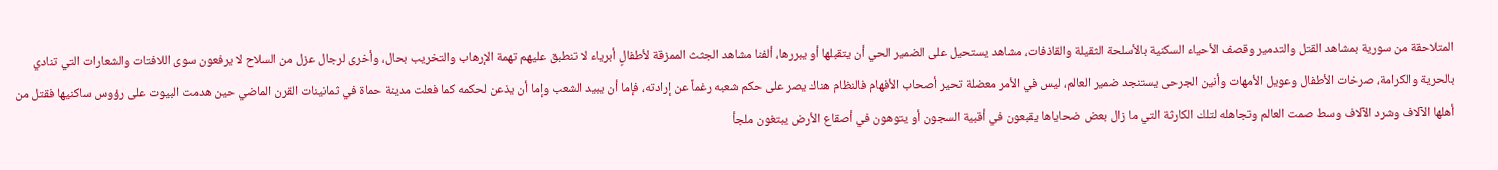المتلاحقة من سورية بمشاهد القتل والتدمير وقصف الأحياء السكنية بالأسلحة الثقيلة والقاذفات، مشاهد يستحيل على الضمير الحي أن يتقبلها أو يبررها، ألفنا مشاهد الجثث الممزقة لأطفالٍ أبرياء لا تنطبق عليهم تهمة الإرهاب والتخريب بحال، وأخرى لرجال عزل من السلاح لا يرفعون سوى اللافتات والشعارات التي تنادي بالحرية والكرامة، صرخات الأطفال وعويل الأمهات وأنين الجرحى يستنجد ضمير العالم، ليس في الأمر معضلة تحير أصحاب الأفهام فالنظام هناك يصر على حكم شعبه رغماً عن إرادته، فإما أن يبيد الشعب وإما أن يذعن لحكمه كما فعلت مدينة حماة في ثمانينات القرن الماضي حين هدمت البيوت على رؤوس ساكنيها فقتل من أهلها الآلاف وشرد الآلاف وسط صمت العالم وتجاهله لتلك الكارثة التي ما زال بعض ضحاياها يقبعون في أقبية السجون أو يتوهون في أصقاع الأرض يبتغون ملجأ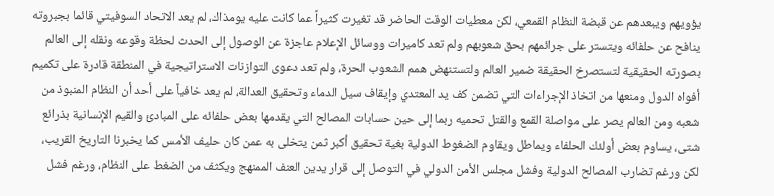يؤويهم ويبعدهم عن قبضة النظام القمعي، لكن معطيات الوقت الحاضر قد تغيرت كثيراً عما كانت عليه يومذاك، لم يعد الاتحاد السوفيتي قائما بجبروته ينافح عن حلفائه ويتستر على جرائمهم بحق شعوبهم ولم تعد كاميرات ووسائل الإعلام عاجزة عن الوصول إلى الحدث لحظة وقوعه ونقله إلى العالم بصورته الحقيقية لتستصرخ الحقيقة ضمير العالم ولتستنهض همم الشعوب الحرة، ولم تعد دعوى التوازنات الاستراتيجية في المنطقة قادرة على تكميم أفواه الدول ومنعها من اتخاذ الإجراءات التي تضمن كف يد المعتدي وإيقاف سيل الدماء وتحقيق العدالة، لم يعد خافياً على أحد أن النظام المنبوذ من شعبه ومن العالم يصر على مواصلة القمع والقتل تحميه ربما إلى حين حسابات المصالح التي يقدمها بعض حلفائه على المبادئ والقيم الإنسانية بذرائع شتى، يساوم بعض أولئك الحلفاء ويماطل ويقاوم الضغوط الدولية بغية تحقيق أكبر ثمن يتخلى به عمن كان حليف الأمس كما يخبرنا التاريخ القريب، لكن ورغم تضارب المصالح الدولية وفشل مجلس الأمن الدولي في التوصل إلى قرار يدين العنف الممنهج ويكثف من الضغط على النظام، ورغم فشل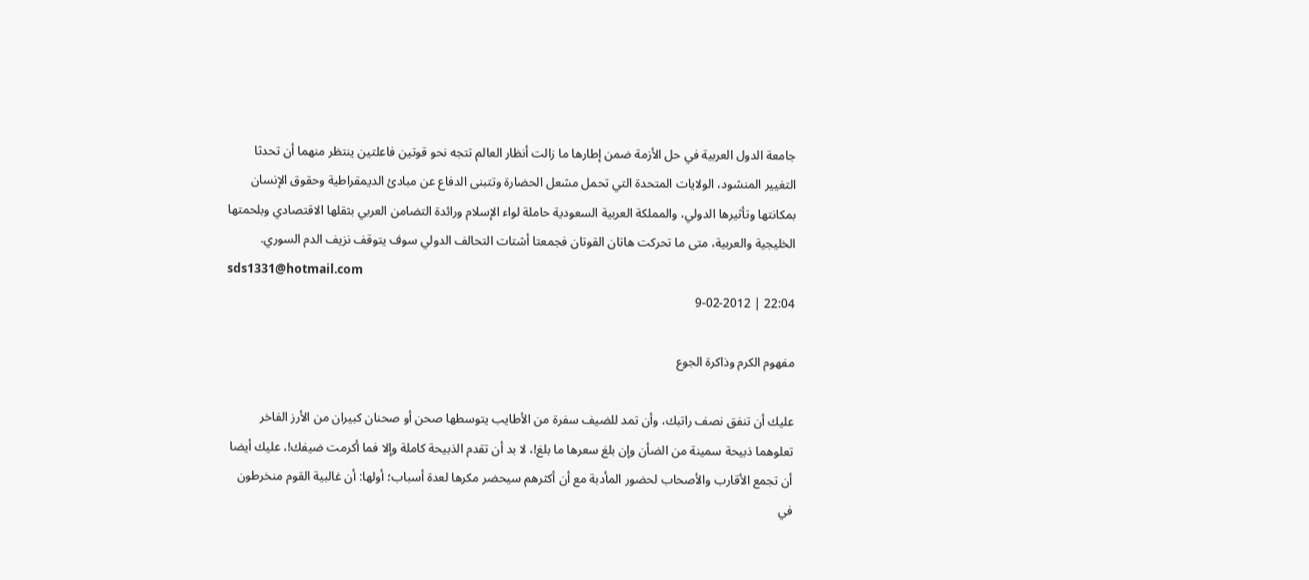جامعة الدول العربية في حل الأزمة ضمن إطارها ما زالت أنظار العالم تتجه نحو قوتين فاعلتين ينتظر منهما أن تحدثا التغيير المنشود، الولايات المتحدة التي تحمل مشعل الحضارة وتتبنى الدفاع عن مبادئ الديمقراطية وحقوق الإنسان بمكانتها وتأثيرها الدولي، والمملكة العربية السعودية حاملة لواء الإسلام ورائدة التضامن العربي بثقلها الاقتصادي وبلحمتها الخليجية والعربية، متى ما تحركت هاتان القوتان فجمعتا أشتات التحالف الدولي سوف يتوقف نزيف الدم السوري.
sds1331@hotmail.com
22:04 | 9-02-2012

مفهوم الكرم وذاكرة الجوع

عليك أن تنفق نصف راتبك، وأن تمد للضيف سفرة من الأطايب يتوسطها صحن أو صحنان كبيران من الأرز الفاخر تعلوهما ذبيحة سمينة من الضأن وإن بلغ سعرها ما بلغ!، لا بد أن تقدم الذبيحة كاملة وإلا فما أكرمت ضيفك!، عليك أيضا أن تجمع الأقارب والأصحاب لحضور المأدبة مع أن أكثرهم سيحضر مكرها لعدة أسباب؛ أولها: أن غالبية القوم منخرطون في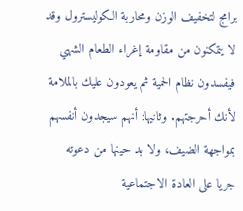برامج لتخفيف الوزن ومحاربة الكوليسترول وقد لا يتمكنون من مقاومة إغراء الطعام الشهي فيفسدون نظام الحمية ثم يعودون عليك بالملامة لأنك أحرجتهم. وثانيها: أنهم سيجدون أنفسهم بمواجهة الضيف، ولا بد حينها من دعوته جريا على العادة الاجتماعية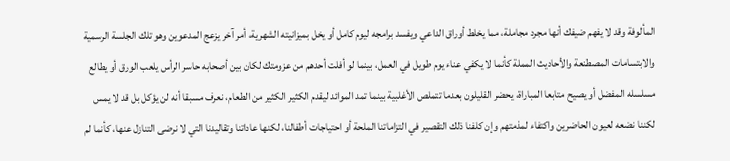المألوفة وقد لا يفهم ضيفك أنها مجرد مجاملة، مما يخلط أوراق الداعي ويفسد برامجه ليوم كامل أو يخل بميزانيته الشهرية، أمر آخر يزعج المدعوين وهو تلك الجلسة الرسمية والابتسامات المصطنعة والأحاديث المملة كأنما لا يكفي عناء يوم طويل في العمل، بينما لو أفلت أحدهم من عزومتك لكان بين أصحابه حاسر الرأس يلعب الورق أو يطالع مسلسله المفضل أو يصيح متابعا المباراة، يحضر القليلون بعدما تتملص الأغلبية بينما تمد الموائد ليقدم الكثير الكثير من الطعام، نعرف مسبقا أنه لن يؤكل بل قد لا يمس لكننا نضعه لعيون الحاضرين واكتفاء لمذمتهم وإن كلفنا ذلك التقصير في التزاماتنا الملحة أو احتياجات أطفالنا، لكنها عاداتنا وتقاليدنا التي لا نرضى التنازل عنها، كأنما لم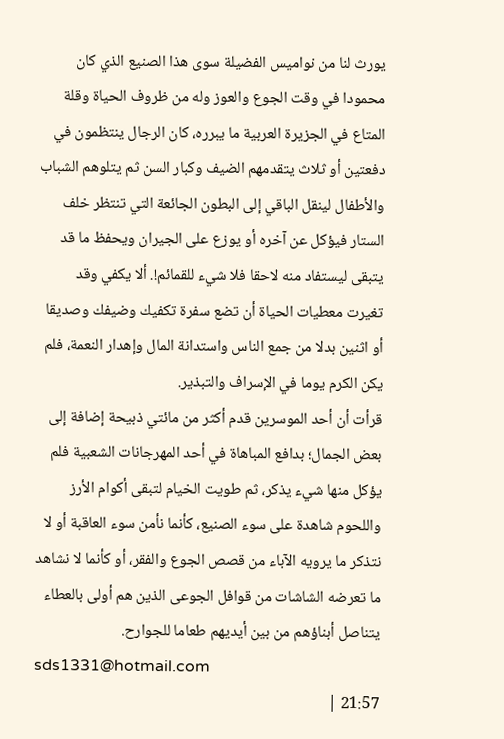يورث لنا من نواميس الفضيلة سوى هذا الصنيع الذي كان محمودا في وقت الجوع والعوز وله من ظروف الحياة وقلة المتاع في الجزيرة العربية ما يبرره، كان الرجال ينتظمون في دفعتين أو ثلاث يتقدمهم الضيف وكبار السن ثم يتلوهم الشباب والأطفال لينقل الباقي إلى البطون الجائعة التي تنتظر خلف الستار فيؤكل عن آخره أو يوزع على الجيران ويحفظ ما قد يتبقى ليستفاد منه لاحقا فلا شيء للقمائم!. ألا يكفي وقد تغيرت معطيات الحياة أن تضع سفرة تكفيك وضيفك وصديقا أو اثنين بدلا من جمع الناس واستدانة المال وإهدار النعمة، فلم يكن الكرم يوما في الإسراف والتبذير.
قرأت أن أحد الموسرين قدم أكثر من مائتي ذبيحة إضافة إلى بعض الجمال؛ بدافع المباهاة في أحد المهرجانات الشعبية فلم يؤكل منها شيء يذكر، ثم طويت الخيام لتبقى أكوام الأرز واللحوم شاهدة على سوء الصنيع، كأنما نأمن سوء العاقبة أو لا نتذكر ما يرويه الآباء من قصص الجوع والفقر، أو كأنما لا نشاهد ما تعرضه الشاشات من قوافل الجوعى الذين هم أولى بالعطاء يتناصل أبناؤهم من بين أيديهم طعاما للجوارح.
sds1331@hotmail.com
21:57 |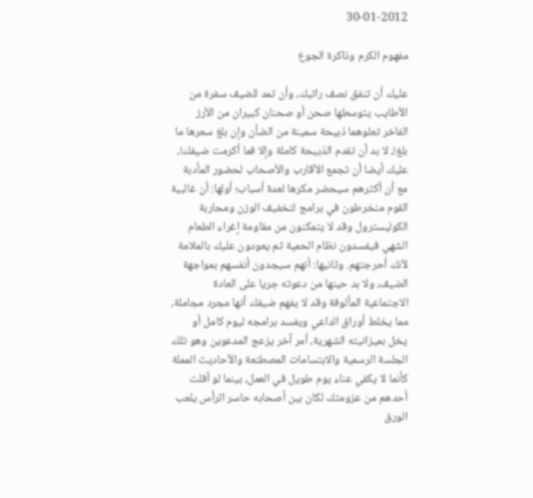30-01-2012

مفهوم الكرم وذاكرة الجوع

عليك أن تنفق نصف راتبك، وأن تمد للضيف سفرة من الأطايب يتوسطها صحن أو صحنان كبيران من الأرز الفاخر تعلوهما ذبيحة سمينة من الضأن وإن بلغ سعرها ما بلغ!، لا بد أن تقدم الذبيحة كاملة وإلا فما أكرمت ضيفك!، عليك أيضا أن تجمع الأقارب والأصحاب لحضور المأدبة مع أن أكثرهم سيحضر مكرها لعدة أسباب؛ أولها: أن غالبية القوم منخرطون في برامج لتخفيف الوزن ومحاربة الكوليسترول وقد لا يتمكنون من مقاومة إغراء الطعام الشهي فيفسدون نظام الحمية ثم يعودون عليك بالملامة لأنك أحرجتهم. وثانيها: أنهم سيجدون أنفسهم بمواجهة الضيف، ولا بد حينها من دعوته جريا على العادة الاجتماعية المألوفة وقد لا يفهم ضيفك أنها مجرد مجاملة، مما يخلط أوراق الداعي ويفسد برامجه ليوم كامل أو يخل بميزانيته الشهرية، أمر آخر يزعج المدعوين وهو تلك الجلسة الرسمية والابتسامات المصطنعة والأحاديث المملة كأنما لا يكفي عناء يوم طويل في العمل، بينما لو أفلت أحدهم من عزومتك لكان بين أصحابه حاسر الرأس يلعب الورق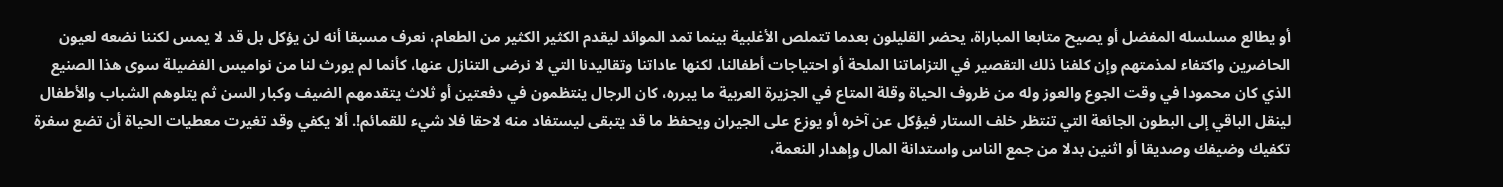أو يطالع مسلسله المفضل أو يصيح متابعا المباراة، يحضر القليلون بعدما تتملص الأغلبية بينما تمد الموائد ليقدم الكثير الكثير من الطعام، نعرف مسبقا أنه لن يؤكل بل قد لا يمس لكننا نضعه لعيون الحاضرين واكتفاء لمذمتهم وإن كلفنا ذلك التقصير في التزاماتنا الملحة أو احتياجات أطفالنا، لكنها عاداتنا وتقاليدنا التي لا نرضى التنازل عنها، كأنما لم يورث لنا من نواميس الفضيلة سوى هذا الصنيع الذي كان محمودا في وقت الجوع والعوز وله من ظروف الحياة وقلة المتاع في الجزيرة العربية ما يبرره، كان الرجال ينتظمون في دفعتين أو ثلاث يتقدمهم الضيف وكبار السن ثم يتلوهم الشباب والأطفال لينقل الباقي إلى البطون الجائعة التي تنتظر خلف الستار فيؤكل عن آخره أو يوزع على الجيران ويحفظ ما قد يتبقى ليستفاد منه لاحقا فلا شيء للقمائم!. ألا يكفي وقد تغيرت معطيات الحياة أن تضع سفرة تكفيك وضيفك وصديقا أو اثنين بدلا من جمع الناس واستدانة المال وإهدار النعمة،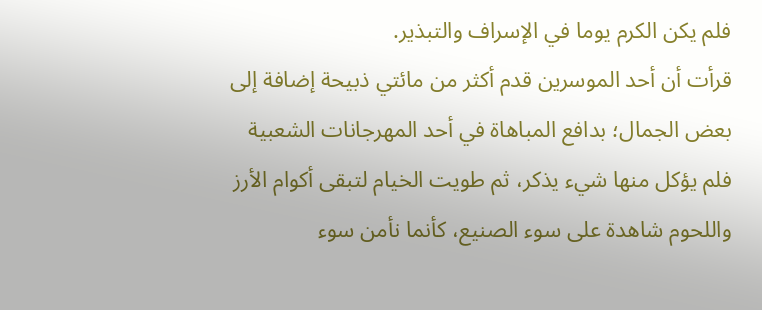فلم يكن الكرم يوما في الإسراف والتبذير.
قرأت أن أحد الموسرين قدم أكثر من مائتي ذبيحة إضافة إلى بعض الجمال؛ بدافع المباهاة في أحد المهرجانات الشعبية فلم يؤكل منها شيء يذكر، ثم طويت الخيام لتبقى أكوام الأرز واللحوم شاهدة على سوء الصنيع، كأنما نأمن سوء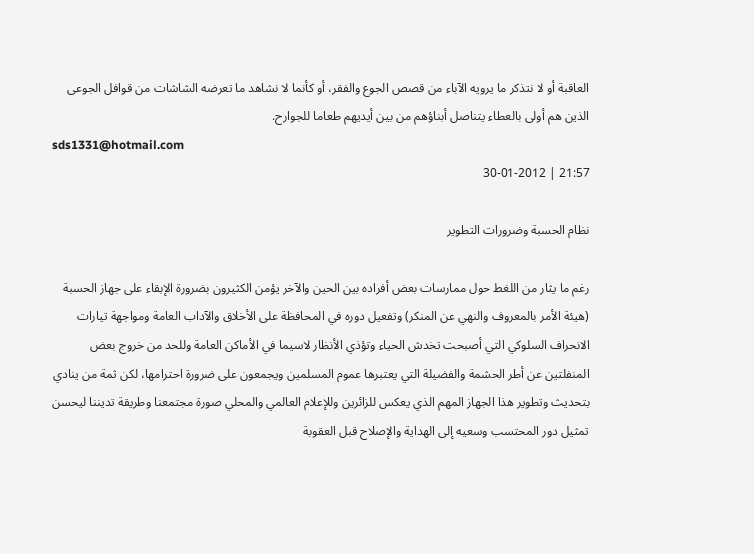العاقبة أو لا نتذكر ما يرويه الآباء من قصص الجوع والفقر، أو كأنما لا نشاهد ما تعرضه الشاشات من قوافل الجوعى الذين هم أولى بالعطاء يتناصل أبناؤهم من بين أيديهم طعاما للجوارح.
sds1331@hotmail.com
21:57 | 30-01-2012

نظام الحسبة وضرورات التطوير

رغم ما يثار من اللغط حول ممارسات بعض أفراده بين الحين والآخر يؤمن الكثيرون بضرورة الإبقاء على جهاز الحسبة (هيئة الأمر بالمعروف والنهي عن المنكر) وتفعيل دوره في المحافظة على الأخلاق والآداب العامة ومواجهة تيارات الانحراف السلوكي التي أصبحت تخدش الحياء وتؤذي الأنظار لاسيما في الأماكن العامة وللحد من خروج بعض المنفلتين عن أطر الحشمة والفضيلة التي يعتبرها عموم المسلمين ويجمعون على ضرورة احترامها، لكن ثمة من ينادي بتحديث وتطوير هذا الجهاز المهم الذي يعكس للزائرين وللإعلام العالمي والمحلي صورة مجتمعنا وطريقة تديننا ليحسن تمثيل دور المحتسب وسعيه إلى الهداية والإصلاح قبل العقوبة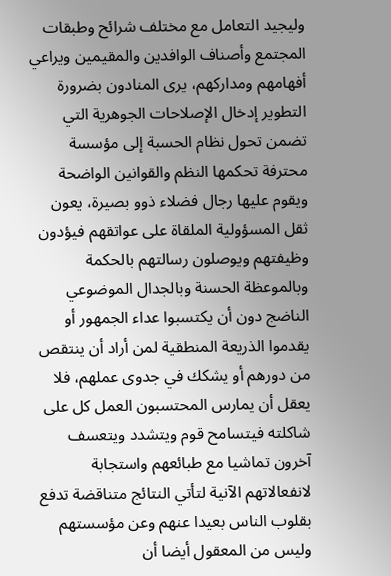وليجيد التعامل مع مختلف شرائح وطبقات المجتمع وأصناف الوافدين والمقيمين ويراعي أفهامهم ومداركهم، يرى المنادون بضرورة التطوير إدخال الإصلاحات الجوهرية التي تضمن تحول نظام الحسبة إلى مؤسسة محترفة تحكمها النظم والقوانين الواضحة ويقوم عليها رجال فضلاء ذوو بصيرة، يعون ثقل المسؤولية الملقاة على عواتقهم فيؤدون وظيفتهم ويوصلون رسالتهم بالحكمة وبالموعظة الحسنة وبالجدال الموضوعي الناضج دون أن يكتسبوا عداء الجمهور أو يقدموا الذريعة المنطقية لمن أراد أن ينتقص من دورهم أو يشكك في جدوى عملهم، فلا يعقل أن يمارس المحتسبون العمل كل على شاكلته فيتسامح قوم ويتشدد ويتعسف آخرون تماشيا مع طبائعهم واستجابة لانفعالاتهم الآنية لتأتي النتائج متناقضة تدفع بقلوب الناس بعيدا عنهم وعن مؤسستهم وليس من المعقول أيضا أن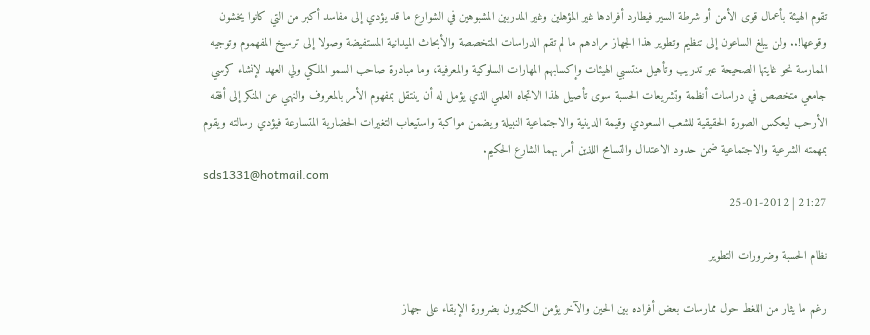تقوم الهيئة بأعمال قوى الأمن أو شرطة السير فيطارد أفرادها غير المؤهلين وغير المدربين المشبوهين في الشوارع ما قد يؤدي إلى مفاسد أكبر من التي كانوا يخشون وقوعها!.. ولن يبلغ الساعون إلى تنظيم وتطوير هذا الجهاز مرادهم ما لم تقم الدراسات المتخصصة والأبحاث الميدانية المستفيضة وصولا إلى ترسيخ المفهموم وتوجيه الممارسة نحو غايتها الصحيحة عبر تدريب وتأهيل منتسبي الهيئات وإكسابهم المهارات السلوكية والمعرفية، وما مبادرة صاحب السمو الملكي ولي العهد لإنشاء كرسي جامعي متخصص في دراسات أنظمة وتشريعات الحسبة سوى تأصيل لهذا الاتجاه العلمي الذي يؤمل له أن ينتقل بمفهوم الأمر بالمعروف والنهي عن المنكر إلى أفقه الأرحب ليعكس الصورة الحقيقية للشعب السعودي وقيمة الدينية والاجتماعية النبيلة ويضمن مواكبة واستيعاب التغيرات الحضارية المتسارعة فيؤدي رسالته ويقوم بمهمته الشرعية والاجتماعية ضمن حدود الاعتدال والتسامح اللذين أمر بهما الشارع الحكيم.
sds1331@hotmail.com
21:27 | 25-01-2012

نظام الحسبة وضرورات التطوير

رغم ما يثار من اللغط حول ممارسات بعض أفراده بين الحين والآخر يؤمن الكثيرون بضرورة الإبقاء على جهاز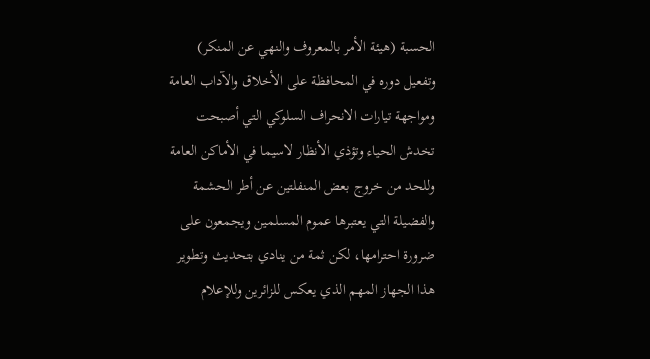الحسبة (هيئة الأمر بالمعروف والنهي عن المنكر) وتفعيل دوره في المحافظة على الأخلاق والآداب العامة ومواجهة تيارات الانحراف السلوكي التي أصبحت تخدش الحياء وتؤذي الأنظار لاسيما في الأماكن العامة وللحد من خروج بعض المنفلتين عن أطر الحشمة والفضيلة التي يعتبرها عموم المسلمين ويجمعون على ضرورة احترامها، لكن ثمة من ينادي بتحديث وتطوير هذا الجهاز المهم الذي يعكس للزائرين وللإعلام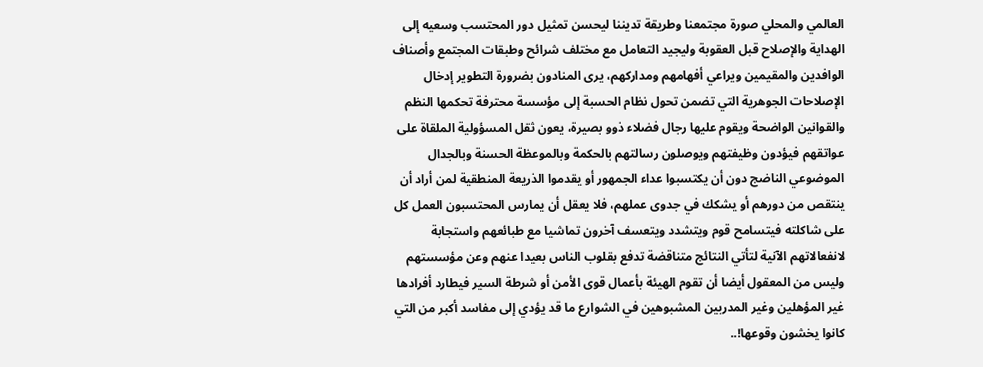العالمي والمحلي صورة مجتمعنا وطريقة تديننا ليحسن تمثيل دور المحتسب وسعيه إلى الهداية والإصلاح قبل العقوبة وليجيد التعامل مع مختلف شرائح وطبقات المجتمع وأصناف الوافدين والمقيمين ويراعي أفهامهم ومداركهم، يرى المنادون بضرورة التطوير إدخال الإصلاحات الجوهرية التي تضمن تحول نظام الحسبة إلى مؤسسة محترفة تحكمها النظم والقوانين الواضحة ويقوم عليها رجال فضلاء ذوو بصيرة، يعون ثقل المسؤولية الملقاة على عواتقهم فيؤدون وظيفتهم ويوصلون رسالتهم بالحكمة وبالموعظة الحسنة وبالجدال الموضوعي الناضج دون أن يكتسبوا عداء الجمهور أو يقدموا الذريعة المنطقية لمن أراد أن ينتقص من دورهم أو يشكك في جدوى عملهم، فلا يعقل أن يمارس المحتسبون العمل كل على شاكلته فيتسامح قوم ويتشدد ويتعسف آخرون تماشيا مع طبائعهم واستجابة لانفعالاتهم الآنية لتأتي النتائج متناقضة تدفع بقلوب الناس بعيدا عنهم وعن مؤسستهم وليس من المعقول أيضا أن تقوم الهيئة بأعمال قوى الأمن أو شرطة السير فيطارد أفرادها غير المؤهلين وغير المدربين المشبوهين في الشوارع ما قد يؤدي إلى مفاسد أكبر من التي كانوا يخشون وقوعها!..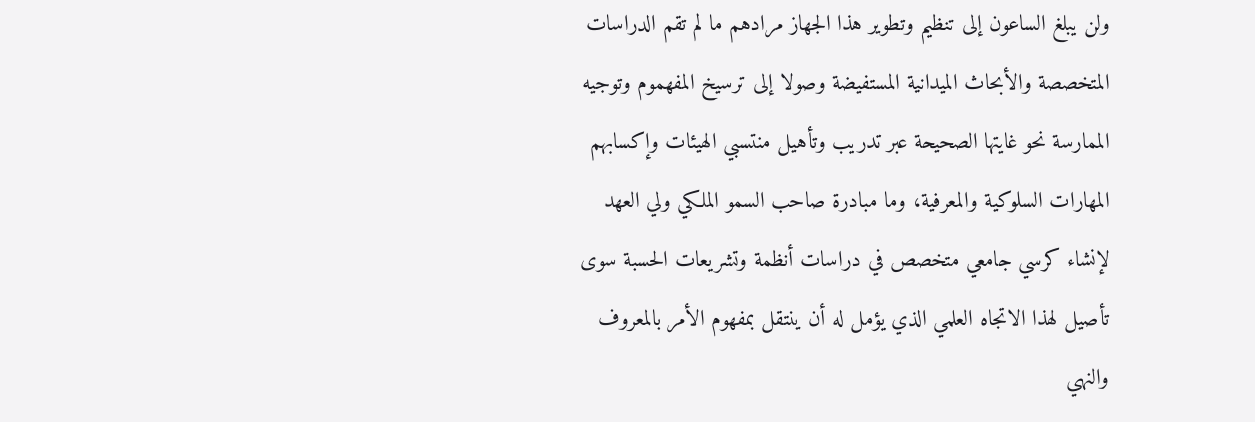ولن يبلغ الساعون إلى تنظيم وتطوير هذا الجهاز مرادهم ما لم تقم الدراسات المتخصصة والأبحاث الميدانية المستفيضة وصولا إلى ترسيخ المفهموم وتوجيه الممارسة نحو غايتها الصحيحة عبر تدريب وتأهيل منتسبي الهيئات وإكسابهم المهارات السلوكية والمعرفية، وما مبادرة صاحب السمو الملكي ولي العهد لإنشاء كرسي جامعي متخصص في دراسات أنظمة وتشريعات الحسبة سوى تأصيل لهذا الاتجاه العلمي الذي يؤمل له أن ينتقل بمفهوم الأمر بالمعروف والنهي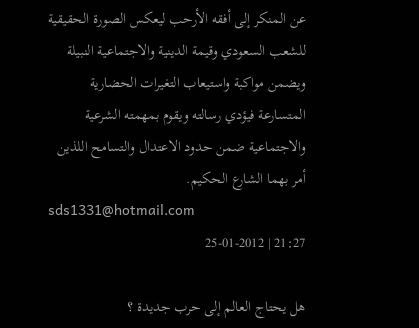عن المنكر إلى أفقه الأرحب ليعكس الصورة الحقيقية للشعب السعودي وقيمة الدينية والاجتماعية النبيلة ويضمن مواكبة واستيعاب التغيرات الحضارية المتسارعة فيؤدي رسالته ويقوم بمهمته الشرعية والاجتماعية ضمن حدود الاعتدال والتسامح اللذين أمر بهما الشارع الحكيم.
sds1331@hotmail.com
21:27 | 25-01-2012

هل يحتاج العالم إلى حرب جديدة ؟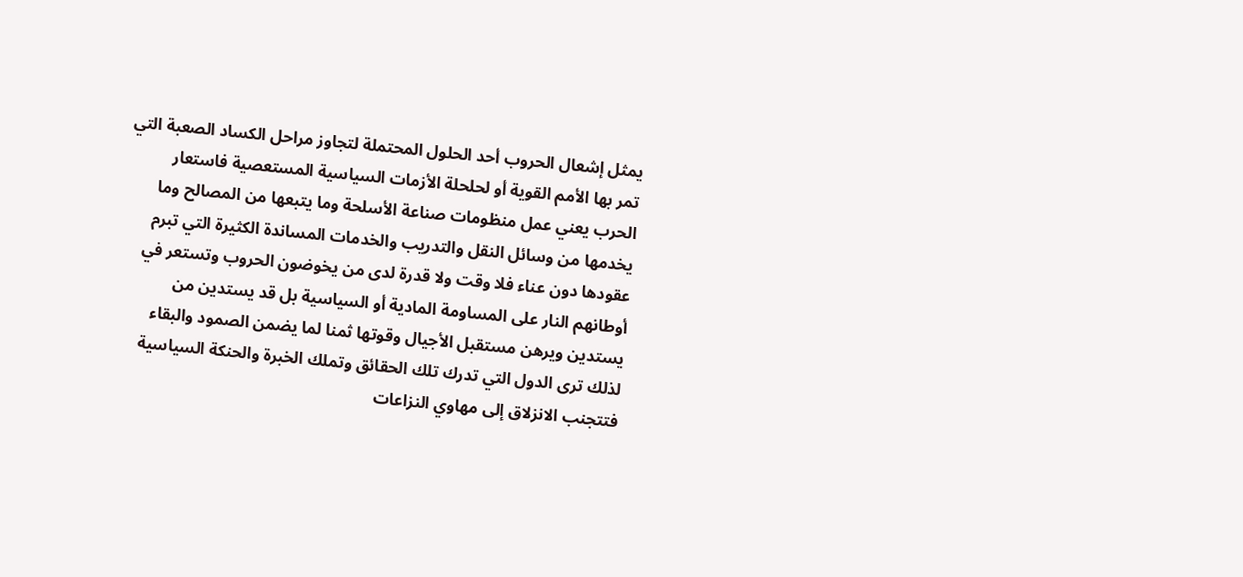يمثل إشعال الحروب أحد الحلول المحتملة لتجاوز مراحل الكساد الصعبة التي تمر بها الأمم القوية أو لحلحلة الأزمات السياسية المستعصية فاستعار الحرب يعني عمل منظومات صناعة الأسلحة وما يتبعها من المصالح وما يخدمها من وسائل النقل والتدريب والخدمات المساندة الكثيرة التي تبرم عقودها دون عناء فلا وقت ولا قدرة لدى من يخوضون الحروب وتستعر في أوطانهم النار على المساومة المادية أو السياسية بل قد يستدين من يستدين ويرهن مستقبل الأجيال وقوتها ثمنا لما يضمن الصمود والبقاء لذلك ترى الدول التي تدرك تلك الحقائق وتملك الخبرة والحنكة السياسية فتتجنب الانزلاق إلى مهاوي النزاعات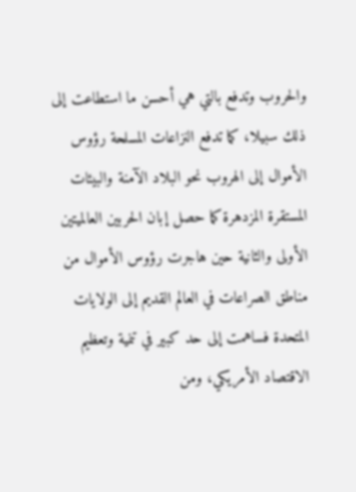والحروب وتدفع بالتي هي أحسن ما استطاعت إلى ذلك سبيلا، كما تدفع النزاعات المسلحة رؤوس الأموال إلى الهروب نحو البلاد الآمنة والبيئات المستقرة المزدهرة كما حصل إبان الحربين العالميتين الأولى والثانية حين هاجرت رؤوس الأموال من مناطق الصراعات في العالم القديم إلى الولايات المتحدة فساهمت إلى حد كبير في تنمية وتعظيم الاقتصاد الأمريكي، ومن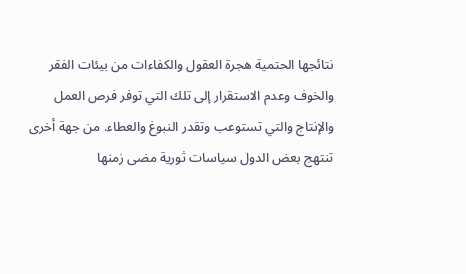نتائجها الحتمية هجرة العقول والكفاءات من بيئات الفقر والخوف وعدم الاستقرار إلى تلك التي توفر فرص العمل والإنتاج والتي تستوعب وتقدر النبوغ والعطاء. من جهة أخرى تنتهج بعض الدول سياسات ثورية مضى زمنها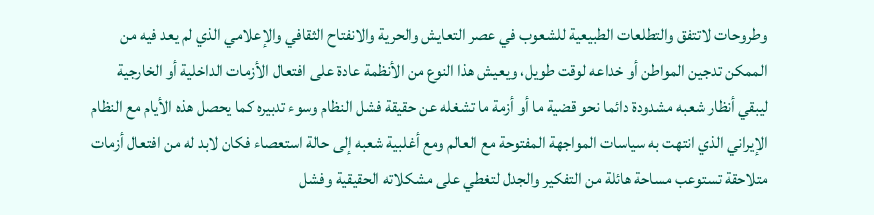وطروحات لاتتفق والتطلعات الطبيعية للشعوب في عصر التعايش والحرية والانفتاح الثقافي والإعلامي الذي لم يعد فيه من الممكن تدجين المواطن أو خداعه لوقت طويل، ويعيش هذا النوع من الأنظمة عادة على افتعال الأزمات الداخلية أو الخارجية ليبقي أنظار شعبه مشدودة دائما نحو قضية ما أو أزمة ما تشغله عن حقيقة فشل النظام وسوء تدبيره كما يحصل هذه الأيام مع النظام الإيراني الذي انتهت به سياسات المواجهة المفتوحة مع العالم ومع أغلبية شعبه إلى حالة استعصاء فكان لابد له من افتعال أزمات متلاحقة تستوعب مساحة هائلة من التفكير والجدل لتغطي على مشكلاته الحقيقية وفشل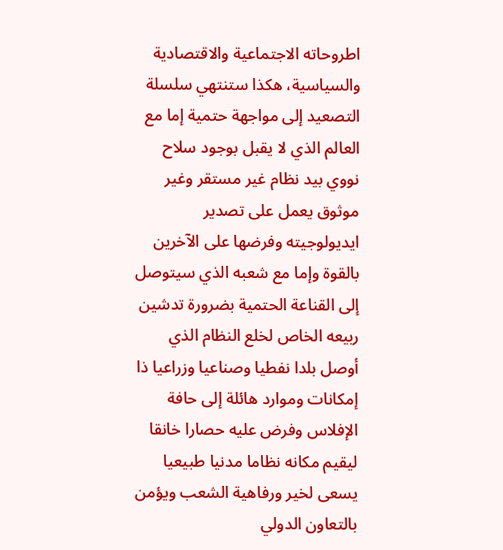اطروحاته الاجتماعية والاقتصادية والسياسية، هكذا ستنتهي سلسلة التصعيد إلى مواجهة حتمية إما مع العالم الذي لا يقبل بوجود سلاح نووي بيد نظام غير مستقر وغير موثوق يعمل على تصدير ايديولوجيته وفرضها على الآخرين بالقوة وإما مع شعبه الذي سيتوصل إلى القناعة الحتمية بضرورة تدشين ربيعه الخاص لخلع النظام الذي أوصل بلدا نفطيا وصناعيا وزراعيا ذا إمكانات وموارد هائلة إلى حافة الإفلاس وفرض عليه حصارا خانقا ليقيم مكانه نظاما مدنيا طبيعيا يسعى لخير ورفاهية الشعب ويؤمن بالتعاون الدولي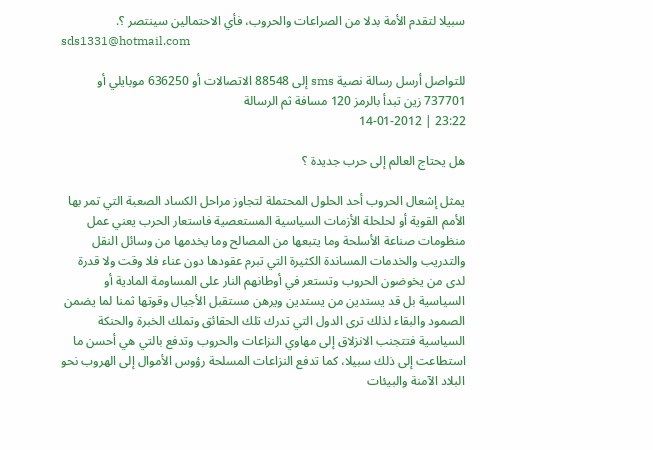سبيلا لتقدم الأمة بدلا من الصراعات والحروب، فأي الاحتمالين سينتصر ؟.
sds1331@hotmail.com

للتواصل أرسل رسالة نصية sms إلى 88548 الاتصالات أو 636250 موبايلي أو 737701 زين تبدأ بالرمز 120 مسافة ثم الرسالة
23:22 | 14-01-2012

هل يحتاج العالم إلى حرب جديدة ؟

يمثل إشعال الحروب أحد الحلول المحتملة لتجاوز مراحل الكساد الصعبة التي تمر بها الأمم القوية أو لحلحلة الأزمات السياسية المستعصية فاستعار الحرب يعني عمل منظومات صناعة الأسلحة وما يتبعها من المصالح وما يخدمها من وسائل النقل والتدريب والخدمات المساندة الكثيرة التي تبرم عقودها دون عناء فلا وقت ولا قدرة لدى من يخوضون الحروب وتستعر في أوطانهم النار على المساومة المادية أو السياسية بل قد يستدين من يستدين ويرهن مستقبل الأجيال وقوتها ثمنا لما يضمن الصمود والبقاء لذلك ترى الدول التي تدرك تلك الحقائق وتملك الخبرة والحنكة السياسية فتتجنب الانزلاق إلى مهاوي النزاعات والحروب وتدفع بالتي هي أحسن ما استطاعت إلى ذلك سبيلا، كما تدفع النزاعات المسلحة رؤوس الأموال إلى الهروب نحو البلاد الآمنة والبيئات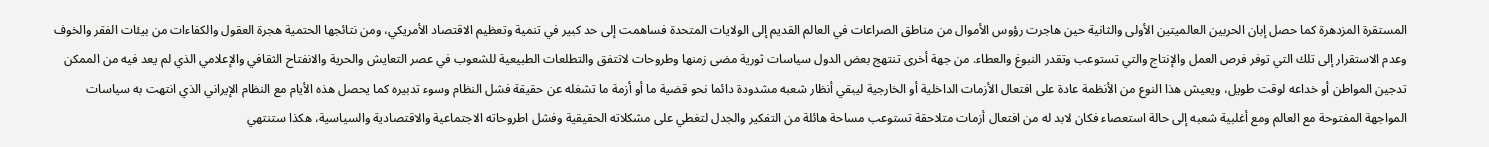المستقرة المزدهرة كما حصل إبان الحربين العالميتين الأولى والثانية حين هاجرت رؤوس الأموال من مناطق الصراعات في العالم القديم إلى الولايات المتحدة فساهمت إلى حد كبير في تنمية وتعظيم الاقتصاد الأمريكي، ومن نتائجها الحتمية هجرة العقول والكفاءات من بيئات الفقر والخوف وعدم الاستقرار إلى تلك التي توفر فرص العمل والإنتاج والتي تستوعب وتقدر النبوغ والعطاء. من جهة أخرى تنتهج بعض الدول سياسات ثورية مضى زمنها وطروحات لاتتفق والتطلعات الطبيعية للشعوب في عصر التعايش والحرية والانفتاح الثقافي والإعلامي الذي لم يعد فيه من الممكن تدجين المواطن أو خداعه لوقت طويل، ويعيش هذا النوع من الأنظمة عادة على افتعال الأزمات الداخلية أو الخارجية ليبقي أنظار شعبه مشدودة دائما نحو قضية ما أو أزمة ما تشغله عن حقيقة فشل النظام وسوء تدبيره كما يحصل هذه الأيام مع النظام الإيراني الذي انتهت به سياسات المواجهة المفتوحة مع العالم ومع أغلبية شعبه إلى حالة استعصاء فكان لابد له من افتعال أزمات متلاحقة تستوعب مساحة هائلة من التفكير والجدل لتغطي على مشكلاته الحقيقية وفشل اطروحاته الاجتماعية والاقتصادية والسياسية، هكذا ستنتهي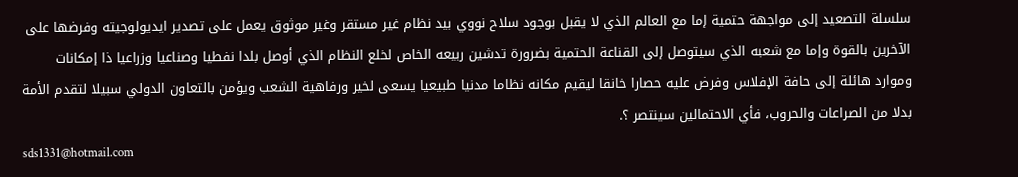سلسلة التصعيد إلى مواجهة حتمية إما مع العالم الذي لا يقبل بوجود سلاح نووي بيد نظام غير مستقر وغير موثوق يعمل على تصدير ايديولوجيته وفرضها على الآخرين بالقوة وإما مع شعبه الذي سيتوصل إلى القناعة الحتمية بضرورة تدشين ربيعه الخاص لخلع النظام الذي أوصل بلدا نفطيا وصناعيا وزراعيا ذا إمكانات وموارد هائلة إلى حافة الإفلاس وفرض عليه حصارا خانقا ليقيم مكانه نظاما مدنيا طبيعيا يسعى لخير ورفاهية الشعب ويؤمن بالتعاون الدولي سبيلا لتقدم الأمة بدلا من الصراعات والحروب، فأي الاحتمالين سينتصر ؟.
sds1331@hotmail.com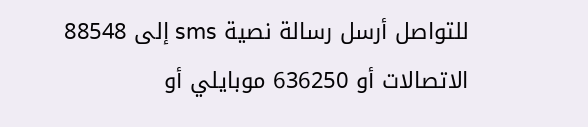للتواصل أرسل رسالة نصية sms إلى 88548 الاتصالات أو 636250 موبايلي أو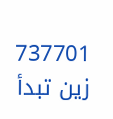737701 زين تبدأ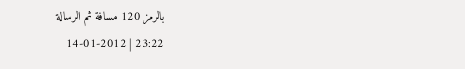بالرمز 120 مسافة ثم الرسالة
23:22 | 14-01-2012